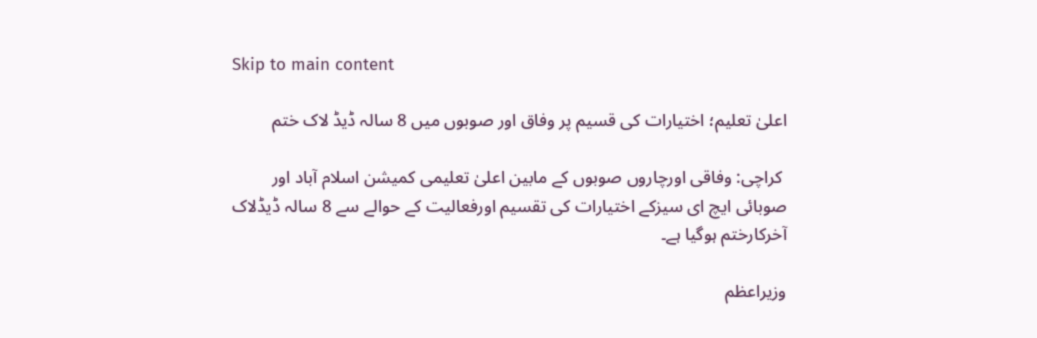Skip to main content

اعلیٰ تعلیم؛ اختیارات کی قسیم پر وفاق اور صوبوں میں 8 سالہ ڈیڈ لاک ختم

 کراچی: وفاقی اورچاروں صوبوں کے مابین اعلیٰ تعلیمی کمیشن اسلام آباد اور صوبائی ایچ ای سیزکے اختیارات کی تقسیم اورفعالیت کے حوالے سے 8 سالہ ڈیڈلاک آخرکارختم ہوگیا ہے۔

وزیراعظم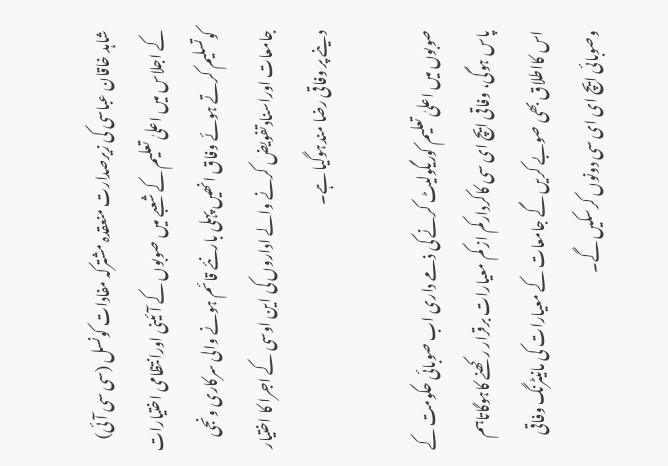شاہد خاقان عباسی کی زیرصدارت منعقدہ مشترکہ مفادات کونسل (سی سی آئی) کے اجلاس میں اعلیٰ تعلیم کے شعبے میں صوبوں کے آئینی اورانتظامی اختیارات کوتسلیم کرتے ہوئے وفاق انھیں پہلی بارنئے قائم ہونے والی سرکاری ونجی جامعات اوراسنادتفویض کرنے والے اداروں کی این اوسی کے اجرا کا اختیار دینے پر وفاقی رضا مندہوگیا ہے۔

صوبوں میں اعلیٰ تعلیم کوریگولیٹ کرنے کی ذمے داری اب صوبائی حکومت کے پاس ہوگی، وفاقی ایچ ای سی کاکردارکم از کم معیارات برقرار رکھنے کاہوگاتاہم اس کااطلاق بھی صوبے کریں گے جامعات کے معیارات کی مانیٹرنگ وفاقی وصوبائی ایچ ای ای سی دونوں کرسکیں گے۔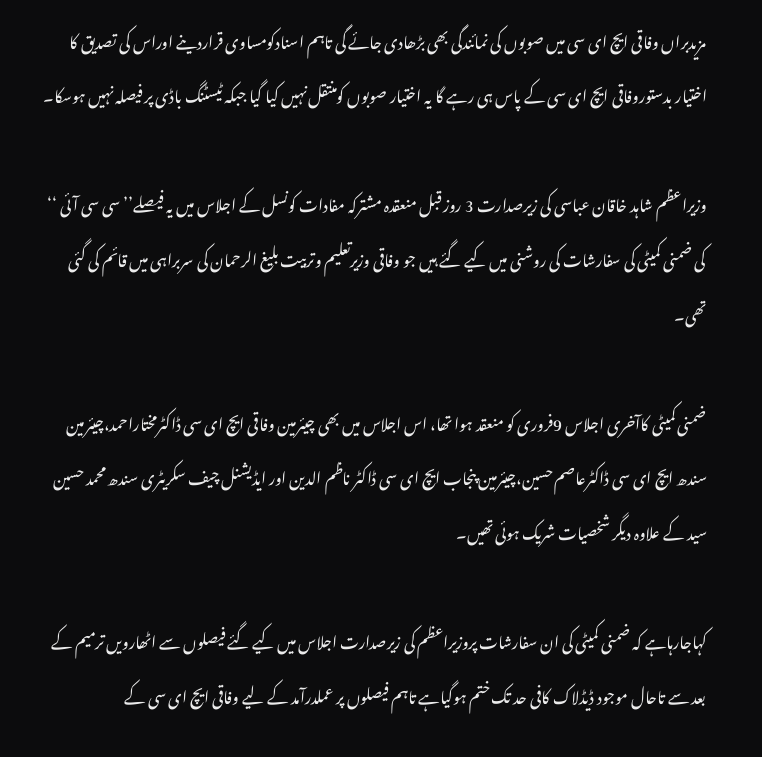مزیدبراں وفاقی ایچ ای سی میں صوبوں کی نمائندگی بھی بڑھادی جائے گی تاہم اسنادکومساوی قراردینے اوراس کی تصدیق کا اختیار بدستوروفاقی ایچ ای سی کے پاس ہی رہے گا یہ اختیار صوبوں کومنتقل نہیں کیا گیا جبکہ ٹیسٹنگ باڈی پر فیصلہ نہیں ہوسکا۔

وزیراعظم شاہد خاقان عباسی کی زیرصدارت 3 روز قبل منعقدہ مشترکہ مفادات کونسل کے اجلاس میں یہ فیصلے’’سی سی آئی ‘‘ کی ضمنی کمیٹی کی سفارشات کی روشنی میں کیے گئے ہیں جو وفاقی وزیرتعلیم وتربیت بلیغ الرحمان کی سربراہی میں قائم کی گئی تھی۔

ضمنی کمیٹی کاآخری اجلاس 9فروری کو منعقد ہوا تھا، اس اجلاس میں بھی چیئرمین وفاقی ایچ ای سی ڈاکٹرمختاراحمد،چیئرمین سندھ ایچ ای سی ڈاکٹرعاصم حسین،چیئرمین پنجاب ایچ ای سی ڈاکٹر ناظم الدین اور ایڈیشنل چیف سکریٹری سندھ محمد حسین سید کے علاوہ دیگر شخصیات شریک ہوئی تھیں۔

کہاجارہاہے کہ ضمنی کمیٹی کی ان سفارشات پروزیراعظم کی زیرصدارت اجلاس میں کیے گئے فیصلوں سے اٹھارویں ترمیم کے بعد سے تاحال موجود ڈیڈلاک کافی حد تک ختم ہوگیاہے تاہم فیصلوں پر عملدرآمد کے لیے وفاقی ایچ ای سی کے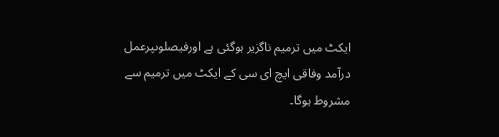ایکٹ میں ترمیم ناگزیر ہوگئی ہے اورفیصلوںپرعمل درآمد وفاقی ایچ ای سی کے ایکٹ میں ترمیم سے مشروط ہوگا۔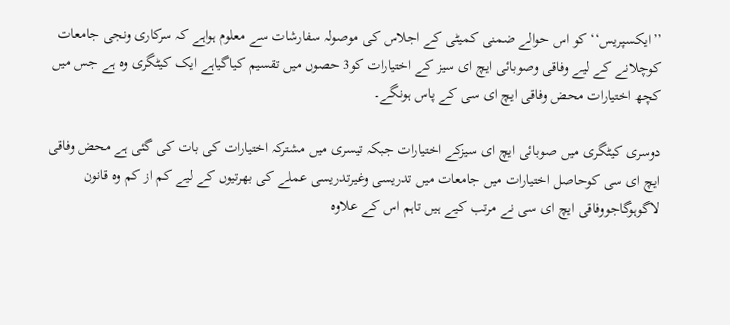’’ایکسپریس‘‘ کو اس حوالے ضمنی کمیٹی کے اجلاس کی موصولہ سفارشات سے معلوم ہواہے کہ سرکاری ونجی جامعات کوچلانے کے لیے وفاقی وصوبائی ایچ ای سیز کے اختیارات کو3 حصوں میں تقسیم کیاگیاہے ایک کیٹگری وہ ہے جس میں کچھ اختیارات محض وفاقی ایچ ای سی کے پاس ہونگے۔

دوسری کیٹگری میں صوبائی ایچ ای سیزکے اختیارات جبکہ تیسری میں مشترکہ اختیارات کی بات کی گئی ہے محض وفاقی ایچ ای سی کوحاصل اختیارات میں جامعات میں تدریسی وغیرتدریسی عملے کی بھرتیوں کے لیے کم از کم وہ قانون لاگوہوگاجووفاقی ایچ ای سی نے مرتب کیے ہیں تاہم اس کے علاوہ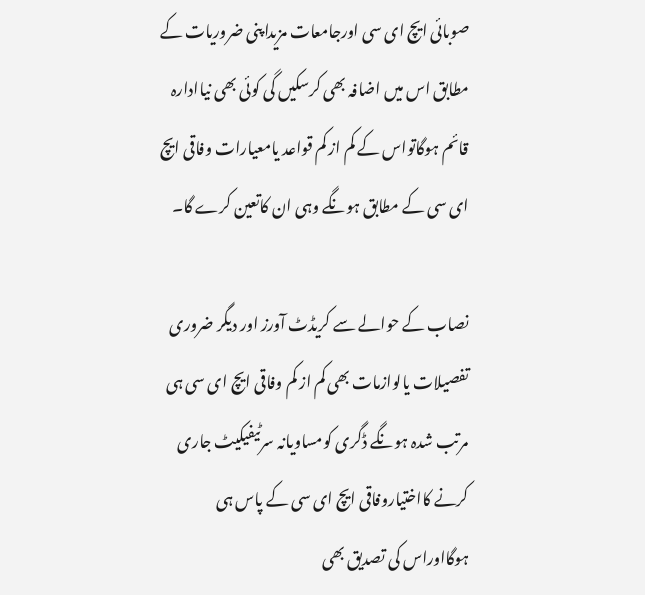صوبائی ایچ ای سی اورجامعات مزیداپنی ضروریات کے مطابق اس میں اضافہ بھی کرسکیں گی کوئی بھی نیاادارہ قائم ہوگاتواس کے کم از کم قواعد یامعیارات وفاقی ایچ ای سی کے مطابق ہونگے وہی ان کاتعین کرے گا۔

نصاب کے حوالے سے کریڈٹ آورز اور دیگر ضروری تفصیلات یالوازمات بھی کم از کم وفاقی ایچ ای سی ہی مرتب شدہ ہونگے ڈگری کومساویانہ سرٹیفیکیٹ جاری کرنے کااختیاروفاقی ایچ ای سی کے پاس ہی ہوگااوراس کی تصدیق بھی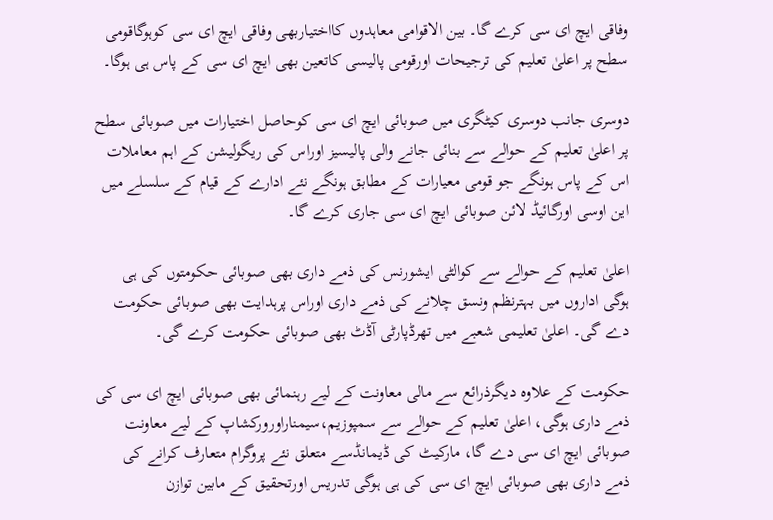وفاقی ایچ ای سی کرے گا۔ بین الاقوامی معاہدوں کااختیاربھی وفاقی ایچ ای سی کوہوگاقومی سطح پر اعلیٰ تعلیم کی ترجیحات اورقومی پالیسی کاتعین بھی ایچ ای سی کے پاس ہی ہوگا۔

دوسری جانب دوسری کیٹگری میں صوبائی ایچ ای سی کوحاصل اختیارات میں صوبائی سطح پر اعلیٰ تعلیم کے حوالے سے بنائی جانے والی پالیسیز اوراس کی ریگولیشن کے اہم معاملات اس کے پاس ہونگے جو قومی معیارات کے مطابق ہونگے نئے ادارے کے قیام کے سلسلے میں این اوسی اورگائیڈ لائن صوبائی ایچ ای سی جاری کرے گا۔

اعلیٰ تعلیم کے حوالے سے کوالٹی ایشورنس کی ذمے داری بھی صوبائی حکومتوں کی ہی ہوگی اداروں میں بہترنظم ونسق چلانے کی ذمے داری اوراس پرہدایت بھی صوبائی حکومت دے گی۔ اعلیٰ تعلیمی شعبے میں تھرڈپارٹی آڈٹ بھی صوبائی حکومت کرے گی۔

حکومت کے علاوہ دیگرذرائع سے مالی معاونت کے لیے رہنمائی بھی صوبائی ایچ ای سی کی ذمے داری ہوگی، اعلیٰ تعلیم کے حوالے سے سمپوزیم،سیمناراورورکشاپ کے لیے معاونت صوبائی ایچ ای سی دے گا، مارکیٹ کی ڈیمانڈسے متعلق نئے پروگرام متعارف کرانے کی ذمے داری بھی صوبائی ایچ ای سی کی ہی ہوگی تدریس اورتحقیق کے مابین توازن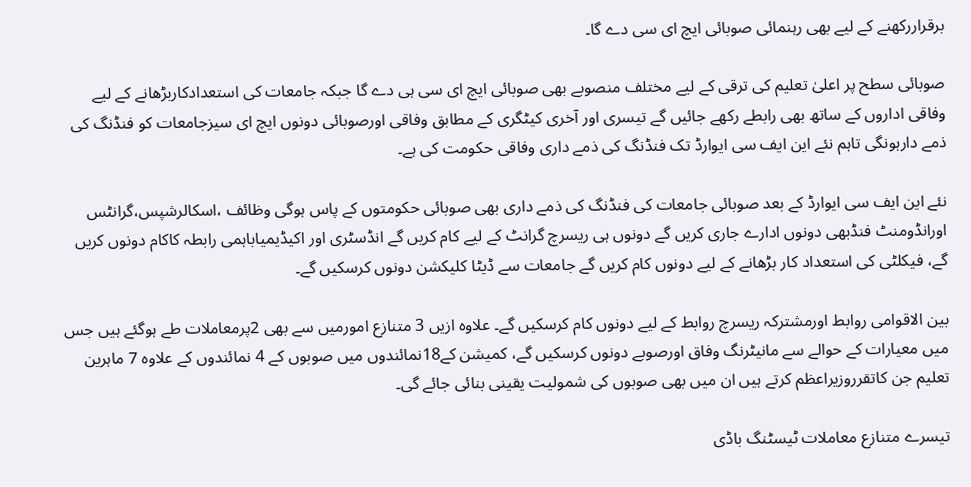برقراررکھنے کے لیے بھی رہنمائی صوبائی ایچ ای سی دے گا۔

صوبائی سطح پر اعلیٰ تعلیم کی ترقی کے لیے مختلف منصوبے بھی صوبائی ایچ ای سی ہی دے گا جبکہ جامعات کی استعدادکاربڑھانے کے لیے وفاقی اداروں کے ساتھ بھی رابطے رکھے جائیں گے تیسری اور آخری کیٹگری کے مطابق وفاقی اورصوبائی دونوں ایچ ای سیزجامعات کو فنڈنگ کی ذمے دارہونگی تاہم نئے این ایف سی ایوارڈ تک فنڈنگ کی ذمے داری وفاقی حکومت کی ہے۔

نئے این ایف سی ایوارڈ کے بعد صوبائی جامعات کی فنڈنگ کی ذمے داری بھی صوبائی حکومتوں کے پاس ہوگی وظائف ،اسکالرشپس،گرانٹس اورانڈومنٹ فنڈبھی دونوں ادارے جاری کریں گے دونوں ہی ریسرچ گرانٹ کے لیے کام کریں گے انڈسٹری اور اکیڈیمیاباہمی رابطہ کاکام دونوں کریں گے، فیکلٹی کی استعداد کار بڑھانے کے لیے دونوں کام کریں گے جامعات سے ڈیٹا کلیکشن دونوں کرسکیں گے۔

بین الاقوامی روابط اورمشترکہ ریسرچ روابط کے لیے دونوں کام کرسکیں گے۔ علاوہ ازیں 3 متنازع امورمیں سے بھی 2پرمعاملات طے ہوگئے ہیں جس میں معیارات کے حوالے سے مانیٹرنگ وفاق اورصوبے دونوں کرسکیں گے، کمیشن کے18نمائندوں میں صوبوں کے 4 نمائندوں کے علاوہ 7 ماہرین تعلیم جن کاتقرروزیراعظم کرتے ہیں ان میں بھی صوبوں کی شمولیت یقینی بنائی جائے گی۔

تیسرے متنازع معاملات ٹیسٹنگ باڈی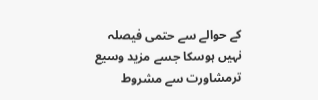کے حوالے سے حتمی فیصلہ نہیں ہوسکا جسے مزید وسیع ترمشاورت سے مشروط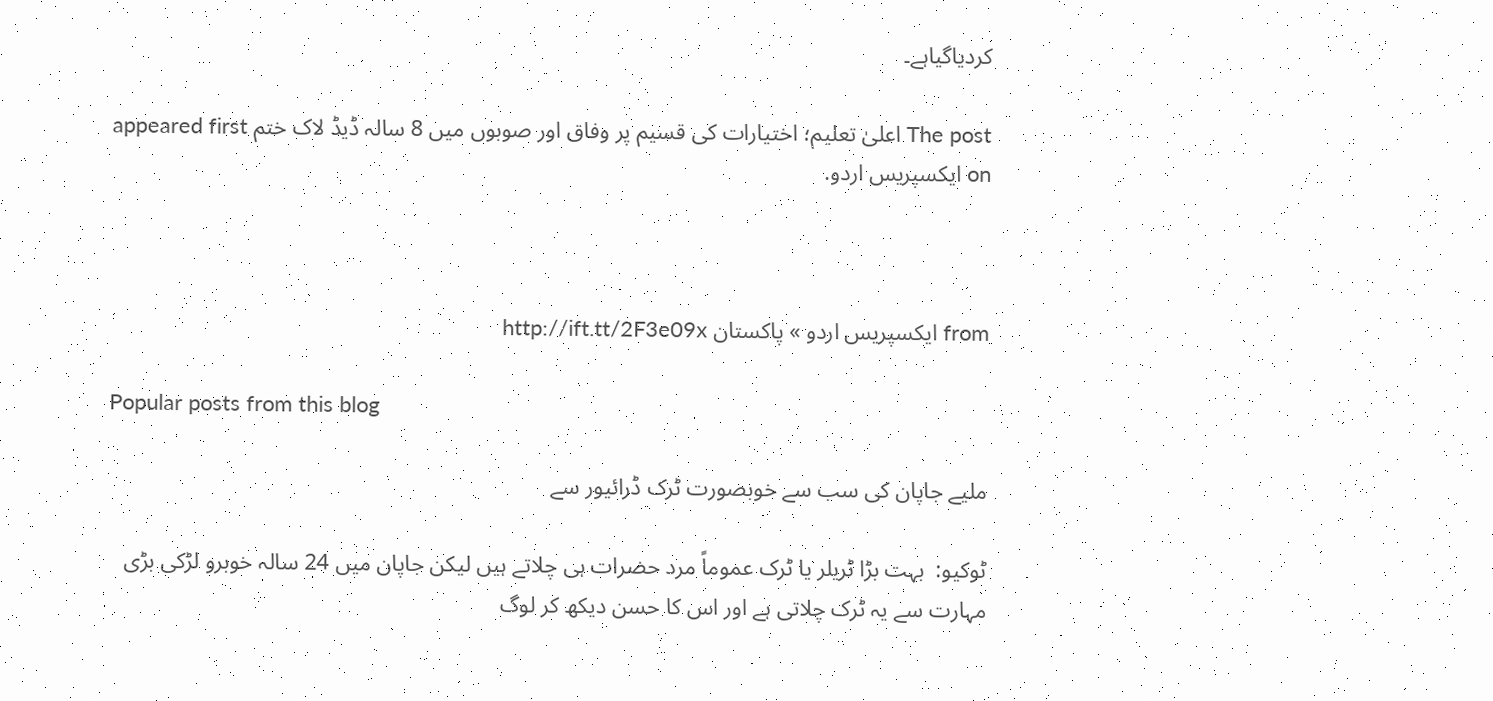کردیاگیاہے۔

The post اعلیٰ تعلیم؛ اختیارات کی قسیم پر وفاق اور صوبوں میں 8 سالہ ڈیڈ لاک ختم appeared first on ایکسپریس اردو.



from ایکسپریس اردو » پاکستان http://ift.tt/2F3e09x

Popular posts from this blog

ملیے جاپان کی سب سے خوبصورت ٹرک ڈرائیور سے

ٹوکیو:  بہت بڑا ٹریلر یا ٹرک عموماً مرد حضرات ہی چلاتے ہیں لیکن جاپان میں 24 سالہ خوبرو لڑکی بڑی مہارت سے یہ ٹرک چلاتی ہے اور اس کا حسن دیکھ کر لوگ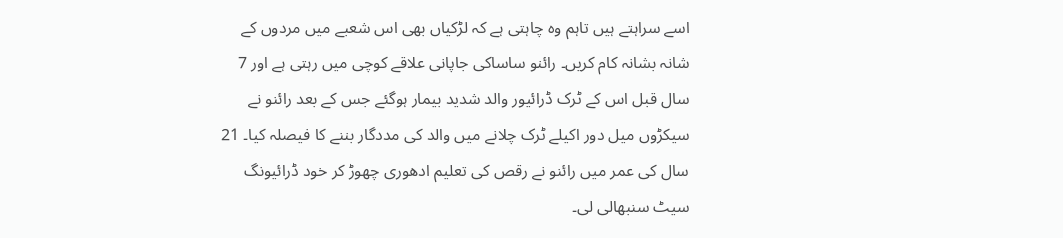اسے سراہتے ہیں تاہم وہ چاہتی ہے کہ لڑکیاں بھی اس شعبے میں مردوں کے شانہ بشانہ کام کریں۔ رائنو ساساکی جاپانی علاقے کوچی میں رہتی ہے اور 7 سال قبل اس کے ٹرک ڈرائیور والد شدید بیمار ہوگئے جس کے بعد رائنو نے سیکڑوں میل دور اکیلے ٹرک چلانے میں والد کی مددگار بننے کا فیصلہ کیا۔ 21 سال کی عمر میں رائنو نے رقص کی تعلیم ادھوری چھوڑ کر خود ڈرائیونگ سیٹ سنبھالی لی۔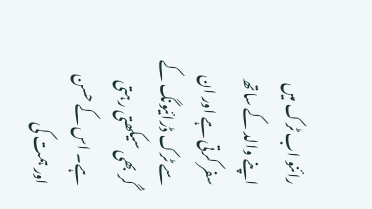رائنو اب ٹرک میں اپنے والد کے ساتھ سفر کرتی ہے اور ان سے ٹرک ڈرائیونگ کے گُر بھی سیکھتی رہتی ہے۔ اس کے حسن اور ہمت کی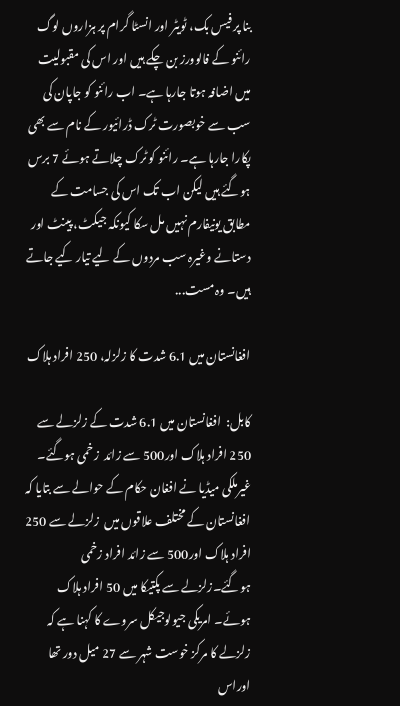بنا پر فیس بک، ٹویٹر اور انسٹا گرام پر ہزاروں لوگ رائنو کے فالوورز بن چکے ہیں اور اس کی مقبولیت میں اضافہ ہوتا جارہا ہے۔ اب رائنو کو جاپان کی سب سے خوبصورت ٹرک ڈرائیور کے نام سے بھی پکارا جارہا ہے۔ رائنو کو ٹرک چلاتے ہوئے 7 برس ہوگئے ہیں لیکن اب تک اس کی جسامت کے مطابق یونیفارم نہیں مل سکا کیونکہ جیکٹ، پینٹ اور دستانے وغیرہ سب مردوں کے لیے تیار کیے جاتے ہیں۔ وہ مست...

افغانستان میں 6.1 شدت کا زلزلہ، 250 افراد ہلاک

کابل:  افغانستان میں 6.1 شدت کے زلزلے سے 250 افراد ہلاک اور500 سے زائد  زخمی ہوگئے۔ غیرملکی میڈیا نے افغان حکام کے حوالے سے بتایا کہ افغانستان کے مختلف علاقوں میں  زلزلے سے 250 افراد ہلاک اور500 سے زائد افراد زخمی ہوگئے۔زلزلے سے پکتیکا میں 50 افراد ہلاک ہوئے۔ امریکی جیولوجیکل سروے کا کہنا ہے کہ زلزلے کا مرکز خوست شہر سے 27 میل دور تھا اوراس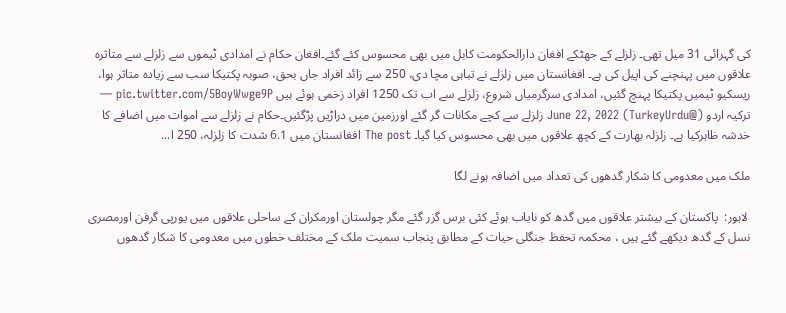کی گہرائی 31 میل تھی۔ زلزلے کے جھٹکے افغان دارالحکومت کابل میں بھی محسوس کئے گئے۔افغان حکام نے امدادی ٹیموں سے زلزلے سے متاثرہ علاقوں میں پہنچنے کی اپیل کی ہے۔ افغانستان میں زلزلے نے تباہی مچا دی، 250 سے زائد افراد جاں بحق، صوبہ پکتیکا سب سے زیادہ متاثر ہوا، ریسکیو ٹیمیں پکتیکا پہنچ گئیں، امدادی سرگرمیاں شروع، زلزلے سے اب تک 1250 افراد زخمی ہوئے ہیں pic.twitter.com/5BoyWwge9P — ترکیہ اردو (@TurkeyUrdu) June 22, 2022 زلزلے سے کچے مکانات گر گئے اورزمین میں دراڑیں پڑگئیں۔حکام نے زلزلے سے اموات میں اضافے کا خدشہ ظاہرکیا ہے۔ زلزلہ بھارت کے کچھ علاقوں میں بھی محسوس کیا گیا۔ The post افغانستان میں 6.1 شدت کا زلزلہ، 250 ا...

ملک میں معدومی کا شکار گدھوں کی تعداد میں اضافہ ہونے لگا

 لاہور:  پاکستان کے بیشتر علاقوں میں گدھ کو نایاب ہوئے کئی برس گزر گئے مگر چولستان اورمکران کے ساحلی علاقوں میں یورپی گرفن اورمصری نسل کے گدھ دیکھے گئے ہیں ، محکمہ تحفظ جنگلی حیات کے مطابق پنجاب سمیت ملک کے مختلف خطوں میں معدومی کا شکار گدھوں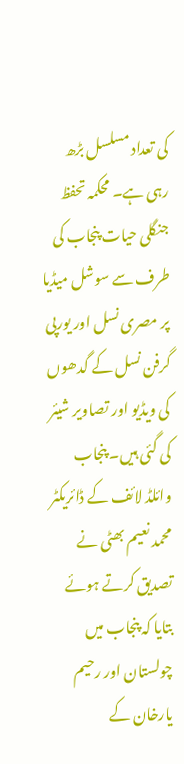کی تعداد مسلسل بڑھ رہی ہے۔ محکمہ تحفظ جنگلی حیات پنجاب کی طرف سے سوشل میڈیا پر مصری نسل اور یورپی گرفن نسل کے گدھوں کی ویڈیو اور تصاویر شیئر کی گئی ہیں۔ پنجاب وائلڈ لائف کے ڈائریکٹر محمد نعیم بھٹی نے تصدیق کرتے ہوئے بتایا کہ پنجاب میں چولستان اور رحیم یارخان کے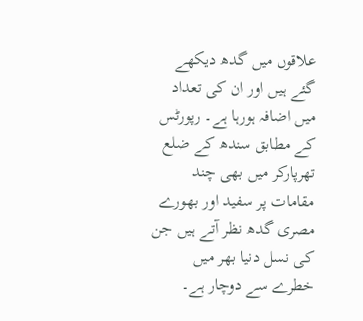علاقوں میں گدھ دیکھے گئے ہیں اور ان کی تعداد میں اضافہ ہورہا ہے۔ رپورٹس کے مطابق سندھ کے ضلع تھرپارکر میں بھی چند مقامات پر سفید اور بھورے مصری گدھ نظر آتے ہیں جن کی نسل دنیا بھر میں خطرے سے دوچار ہے۔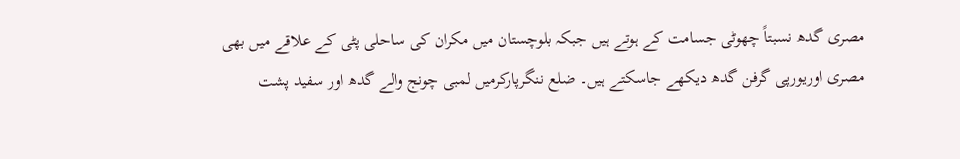مصری گدھ نسبتاً چھوٹی جسامت کے ہوتے ہیں جبکہ بلوچستان میں مکران کی ساحلی پٹی کے علاقے میں بھی مصری اوریورپی گرفن گدھ دیکھے جاسکتے ہیں۔ ضلع ننگرپارکرمیں لمبی چونج والے گدھ اور سفید پشت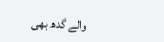والے گدھ بھی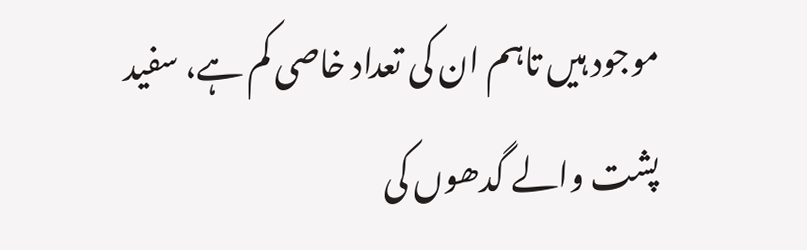موجود ہیں تاہم ان کی تعداد خاصی کم ہے، سفید پشت والے گدھوں کی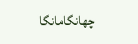چھانگامانگا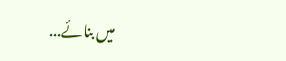میں بنائے...